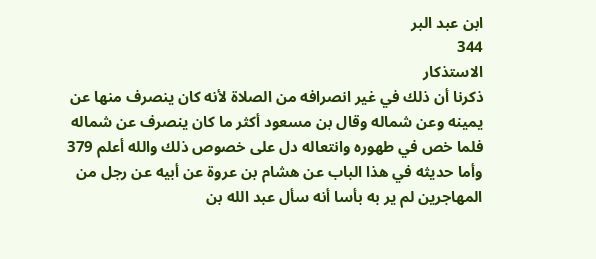ابن عبد البر
344
الاستذكار
ذكرنا أن ذلك في غير انصرافه من الصلاة لأنه كان ينصرف منها عن يمينه وعن شماله وقال بن مسعود أكثر ما كان ينصرف عن شماله فلما خص في طهوره وانتعاله دل على خصوص ذلك والله أعلم 379 وأما حديثه في هذا الباب عن هشام بن عروة عن أبيه عن رجل من المهاجرين لم ير به بأسا أنه سأل عبد الله بن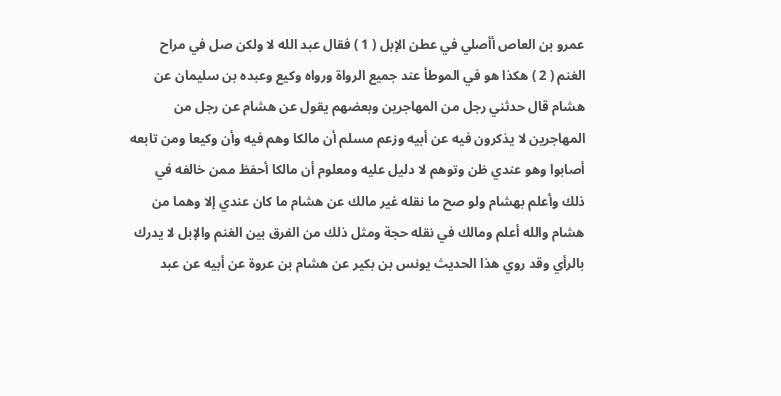عمرو بن العاص أأصلي في عطن الإبل ( 1 ) فقال عبد الله لا ولكن صل في مراح الغنم ( 2 ) هكذا هو في الموطأ عند جميع الرواة ورواه وكيع وعبده بن سليمان عن هشام قال حدثني رجل من المهاجرين وبعضهم يقول عن هشام عن رجل من المهاجرين لا يذكرون فيه عن أبيه وزعم مسلم أن مالكا وهم فيه وأن وكيعا ومن تابعه أصابوا وهو عندي ظن وتوهم لا دليل عليه ومعلوم أن مالكا أحفظ ممن خالفه في ذلك وأعلم بهشام ولو صح ما نقله غير مالك عن هشام ما كان عندي إلا وهما من هشام والله أعلم ومالك في نقله حجة ومثل ذلك من الفرق بين الغنم والإبل لا يدرك بالرأي وقد روي هذا الحديث يونس بن بكير عن هشام بن عروة عن أبيه عن عبد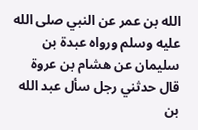الله بن عمر عن النبي صلى الله عليه وسلم ورواه عبدة بن سليمان عن هشام بن عروة قال حدثني رجل سأل عبد الله بن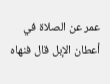عمر عن الصلاة في أعطان الإبل قال فنهاه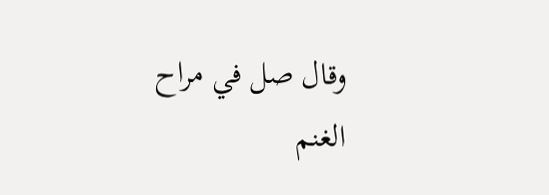وقال صل في مراح الغنم